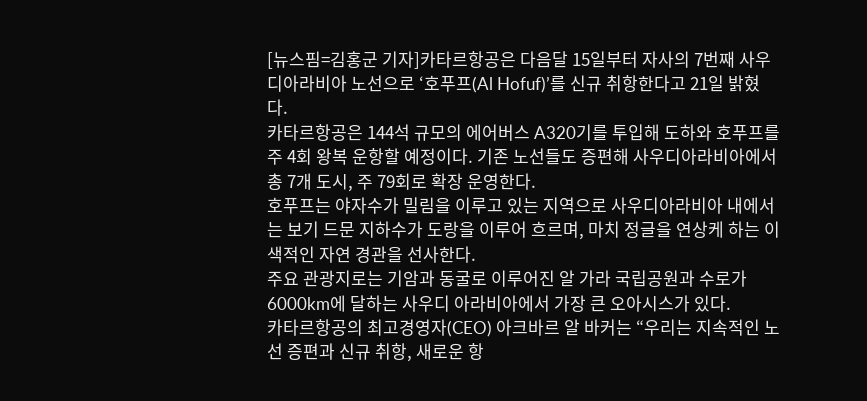[뉴스핌=김홍군 기자]카타르항공은 다음달 15일부터 자사의 7번째 사우디아라비아 노선으로 ‘호푸프(Al Hofuf)’를 신규 취항한다고 21일 밝혔다.
카타르항공은 144석 규모의 에어버스 A320기를 투입해 도하와 호푸프를 주 4회 왕복 운항할 예정이다. 기존 노선들도 증편해 사우디아라비아에서 총 7개 도시, 주 79회로 확장 운영한다.
호푸프는 야자수가 밀림을 이루고 있는 지역으로 사우디아라비아 내에서는 보기 드문 지하수가 도랑을 이루어 흐르며, 마치 정글을 연상케 하는 이색적인 자연 경관을 선사한다.
주요 관광지로는 기암과 동굴로 이루어진 알 가라 국립공원과 수로가 6000km에 달하는 사우디 아라비아에서 가장 큰 오아시스가 있다.
카타르항공의 최고경영자(CEO) 아크바르 알 바커는 “우리는 지속적인 노선 증편과 신규 취항, 새로운 항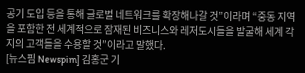공기 도입 등을 통해 글로벌 네트워크를 확장해나갈 것”이라며 “중동 지역을 포함한 전 세계적으로 잠재된 비즈니스와 레저도시들을 발굴해 세계 각지의 고객들을 수용할 것”이라고 말했다.
[뉴스핌 Newspim] 김홍군 기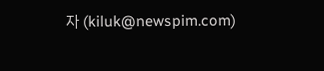자 (kiluk@newspim.com)